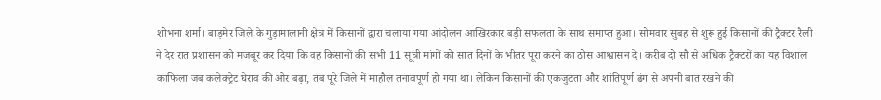शोभना शर्मा। बाड़मेर जिले के गुड़ामालानी क्षेत्र में किसानों द्वारा चलाया गया आंदोलन आखिरकार बड़ी सफलता के साथ समाप्त हुआ। सोमवार सुबह से शुरू हुई किसानों की ट्रैक्टर रैली ने देर रात प्रशासन को मजबूर कर दिया कि वह किसानों की सभी 11 सूत्री मांगों को सात दिनों के भीतर पूरा करने का ठोस आश्वासन दे। करीब दो सौ से अधिक ट्रैक्टरों का यह विशाल काफिला जब कलेक्ट्रेट घेराव की ओर बढ़ा, तब पूरे जिले में माहौल तनावपूर्ण हो गया था। लेकिन किसानों की एकजुटता और शांतिपूर्ण ढंग से अपनी बात रखने की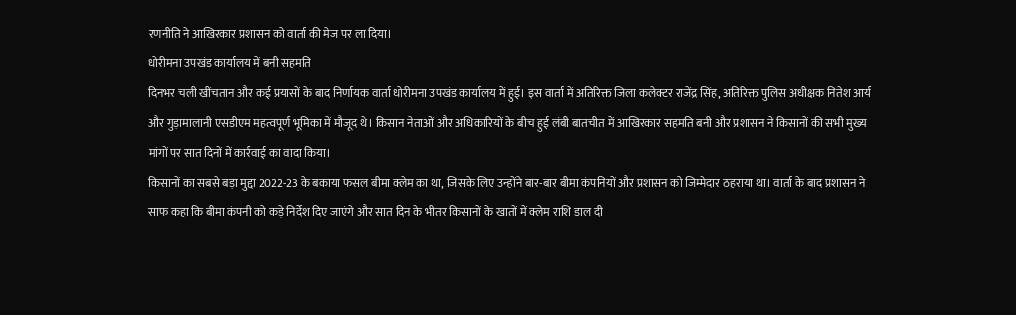रणनीति ने आखिरकार प्रशासन को वार्ता की मेज पर ला दिया।
धोरीमना उपखंड कार्यालय में बनी सहमति
दिनभर चली खींचतान और कई प्रयासों के बाद निर्णायक वार्ता धोरीमना उपखंड कार्यालय में हुई। इस वार्ता में अतिरिक्त जिला कलेक्टर राजेंद्र सिंह, अतिरिक्त पुलिस अधीक्षक नितेश आर्य और गुड़ामालानी एसडीएम महत्वपूर्ण भूमिका में मौजूद थे। किसान नेताओं और अधिकारियों के बीच हुई लंबी बातचीत में आखिरकार सहमति बनी और प्रशासन ने किसानों की सभी मुख्य मांगों पर सात दिनों में कार्रवाई का वादा किया।
किसानों का सबसे बड़ा मुद्दा 2022-23 के बकाया फसल बीमा क्लेम का था, जिसके लिए उन्होंने बार-बार बीमा कंपनियों और प्रशासन को जिम्मेदार ठहराया था। वार्ता के बाद प्रशासन ने साफ कहा कि बीमा कंपनी को कड़े निर्देश दिए जाएंगे और सात दिन के भीतर किसानों के खातों में क्लेम राशि डाल दी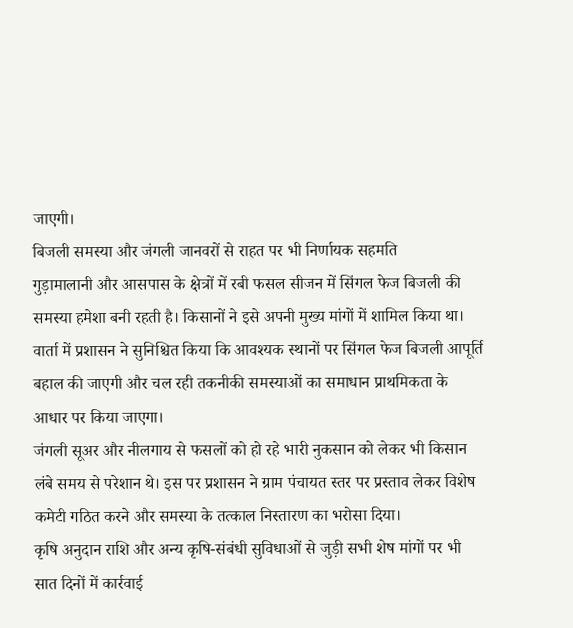जाएगी।
बिजली समस्या और जंगली जानवरों से राहत पर भी निर्णायक सहमति
गुड़ामालानी और आसपास के क्षेत्रों में रबी फसल सीजन में सिंगल फेज बिजली की समस्या हमेशा बनी रहती है। किसानों ने इसे अपनी मुख्य मांगों में शामिल किया था। वार्ता में प्रशासन ने सुनिश्चित किया कि आवश्यक स्थानों पर सिंगल फेज बिजली आपूर्ति बहाल की जाएगी और चल रही तकनीकी समस्याओं का समाधान प्राथमिकता के आधार पर किया जाएगा।
जंगली सूअर और नीलगाय से फसलों को हो रहे भारी नुकसान को लेकर भी किसान लंबे समय से परेशान थे। इस पर प्रशासन ने ग्राम पंचायत स्तर पर प्रस्ताव लेकर विशेष कमेटी गठित करने और समस्या के तत्काल निस्तारण का भरोसा दिया।
कृषि अनुदान राशि और अन्य कृषि-संबंधी सुविधाओं से जुड़ी सभी शेष मांगों पर भी सात दिनों में कार्रवाई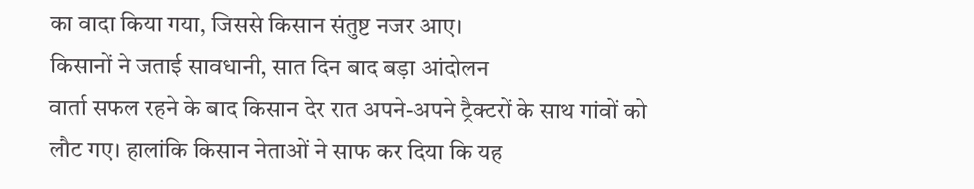का वादा किया गया, जिससे किसान संतुष्ट नजर आए।
किसानों ने जताई सावधानी, सात दिन बाद बड़ा आंदोलन
वार्ता सफल रहने के बाद किसान देर रात अपने-अपने ट्रैक्टरों के साथ गांवों को लौट गए। हालांकि किसान नेताओं ने साफ कर दिया कि यह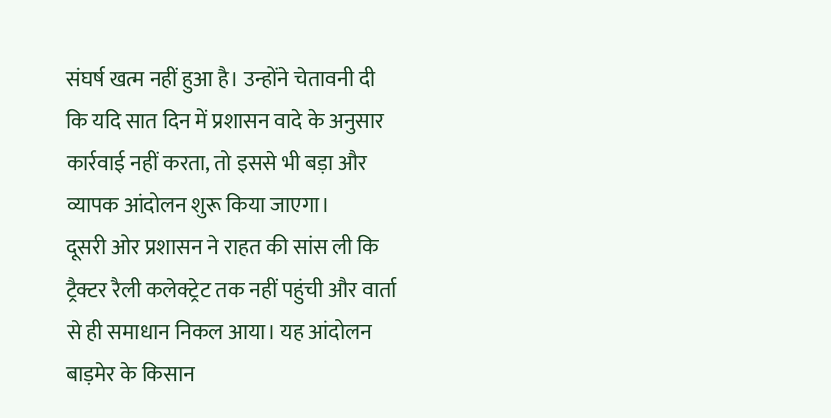संघर्ष खत्म नहीं हुआ है। उन्होंने चेतावनी दी कि यदि सात दिन में प्रशासन वादे के अनुसार कार्रवाई नहीं करता, तो इससे भी बड़ा और व्यापक आंदोलन शुरू किया जाएगा।
दूसरी ओर प्रशासन ने राहत की सांस ली कि ट्रैक्टर रैली कलेक्ट्रेट तक नहीं पहुंची और वार्ता से ही समाधान निकल आया। यह आंदोलन बाड़मेर के किसान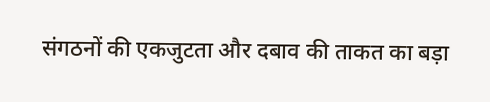संगठनों की एकजुटता और दबाव की ताकत का बड़ा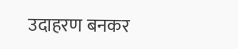उदाहरण बनकर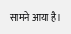सामने आया है।